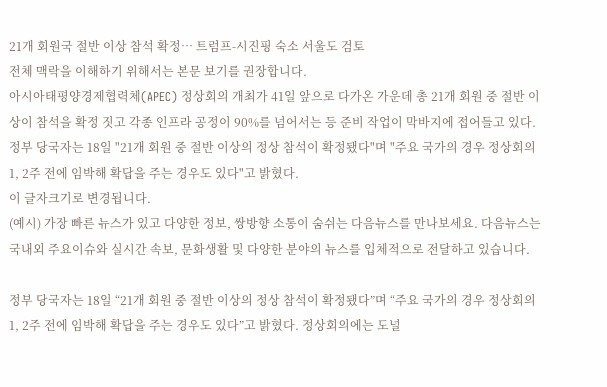21개 회원국 절반 이상 참석 확정… 트럼프-시진핑 숙소 서울도 검토
전체 맥락을 이해하기 위해서는 본문 보기를 권장합니다.
아시아태평양경제협력체(APEC) 정상회의 개최가 41일 앞으로 다가온 가운데 총 21개 회원 중 절반 이상이 참석을 확정 짓고 각종 인프라 공정이 90%를 넘어서는 등 준비 작업이 막바지에 접어들고 있다.
정부 당국자는 18일 "21개 회원 중 절반 이상의 정상 참석이 확정됐다"며 "주요 국가의 경우 정상회의 1, 2주 전에 임박해 확답을 주는 경우도 있다"고 밝혔다.
이 글자크기로 변경됩니다.
(예시) 가장 빠른 뉴스가 있고 다양한 정보, 쌍방향 소통이 숨쉬는 다음뉴스를 만나보세요. 다음뉴스는 국내외 주요이슈와 실시간 속보, 문화생활 및 다양한 분야의 뉴스를 입체적으로 전달하고 있습니다.

정부 당국자는 18일 “21개 회원 중 절반 이상의 정상 참석이 확정됐다”며 “주요 국가의 경우 정상회의 1, 2주 전에 임박해 확답을 주는 경우도 있다”고 밝혔다. 정상회의에는 도널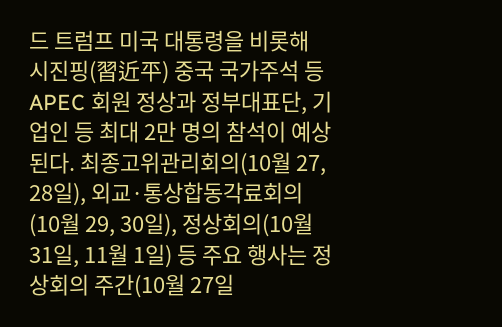드 트럼프 미국 대통령을 비롯해 시진핑(習近平) 중국 국가주석 등 APEC 회원 정상과 정부대표단, 기업인 등 최대 2만 명의 참석이 예상된다. 최종고위관리회의(10월 27, 28일), 외교·통상합동각료회의(10월 29, 30일), 정상회의(10월 31일, 11월 1일) 등 주요 행사는 정상회의 주간(10월 27일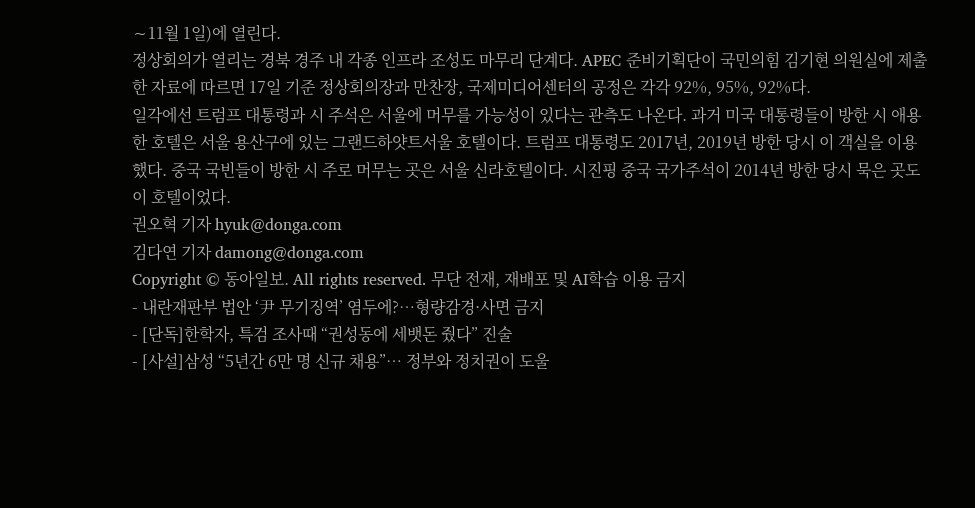∼11월 1일)에 열린다.
정상회의가 열리는 경북 경주 내 각종 인프라 조성도 마무리 단계다. APEC 준비기획단이 국민의힘 김기현 의원실에 제출한 자료에 따르면 17일 기준 정상회의장과 만찬장, 국제미디어센터의 공정은 각각 92%, 95%, 92%다.
일각에선 트럼프 대통령과 시 주석은 서울에 머무를 가능성이 있다는 관측도 나온다. 과거 미국 대통령들이 방한 시 애용한 호텔은 서울 용산구에 있는 그랜드하얏트서울 호텔이다. 트럼프 대통령도 2017년, 2019년 방한 당시 이 객실을 이용했다. 중국 국빈들이 방한 시 주로 머무는 곳은 서울 신라호텔이다. 시진핑 중국 국가주석이 2014년 방한 당시 묵은 곳도 이 호텔이었다.
권오혁 기자 hyuk@donga.com
김다연 기자 damong@donga.com
Copyright © 동아일보. All rights reserved. 무단 전재, 재배포 및 AI학습 이용 금지
- 내란재판부 법안 ‘尹 무기징역’ 염두에?…형량감경·사면 금지
- [단독]한학자, 특검 조사때 “권성동에 세뱃돈 줬다” 진술
- [사설]삼성 “5년간 6만 명 신규 채용”… 정부와 정치권이 도울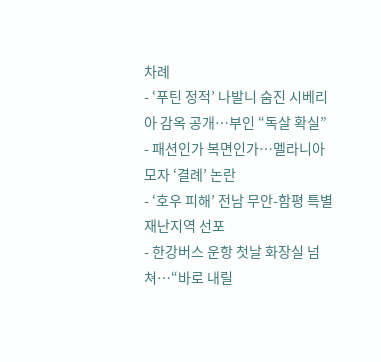차례
- ‘푸틴 정적’ 나발니 숨진 시베리아 감옥 공개…부인 “독살 확실”
- 패션인가 복면인가…멜라니아 모자 ‘결례’ 논란
- ‘호우 피해’ 전남 무안-함평 특별재난지역 선포
- 한강버스 운항 첫날 화장실 넘쳐…“바로 내릴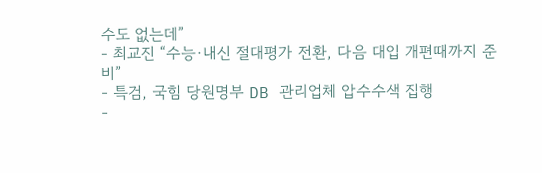수도 없는데”
- 최교진 “수능·내신 절대평가 전환, 다음 대입 개편때까지 준비”
- 특검, 국힘 당원명부 DB 관리업체 압수수색 집행
-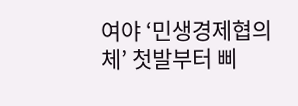여야 ‘민생경제협의체’ 첫발부터 삐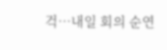걱…내일 회의 순연